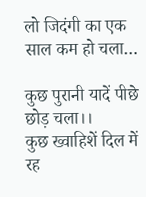लो जिदंगी का एक साल कम हो चला…

कुछ पुरानी यादें पीछे छोड़ चला।।
कुछ ख्वाहिशें दिल में रह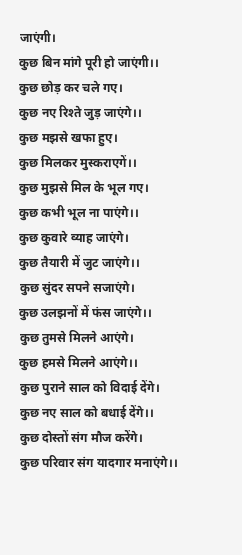जाएंगी।
कुछ बिन मांगे पूरी हो जाएंगी।।
कुछ छोड़ कर चले गए।
कुछ नए रिश्ते जुड़ जाएंगे।।
कुछ मझसे खफा हुए।
कुछ मिलकर मुस्कराएगें।।
कुछ मुझसे मिल के भूल गए।
कुछ कभी भूल ना पाएंगे।।
कुछ कुवारे व्याह जाएंगे।
कुछ तैयारी में जुट जाएंगे।।
कुछ सुंदर सपने सजाएंगे।
कुछ उलझनों में फंस जाएंगे।।
कुछ तुमसे मिलने आएंगे।
कुछ हमसे मिलने आएंगे।।
कुछ पुराने साल को विदाई देंगे।
कुछ नए साल को बधाई देंगे।।
कुछ दोस्तों संग मौज करेंगे।
कुछ परिवार संग यादगार मनाएंगे।।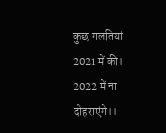कुछ गलतियां 2021 में की।
2022 में ना दोहराएंगे।।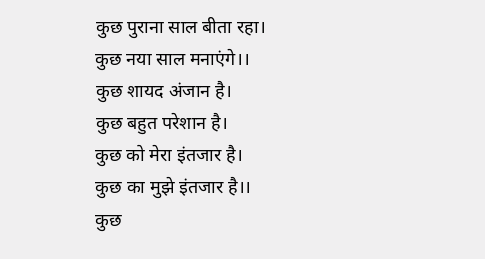कुछ पुराना साल बीता रहा।
कुछ नया साल मनाएंगे।।
कुछ शायद अंजान है।
कुछ बहुत परेशान है।
कुछ को मेरा इंतजार है।
कुछ का मुझे इंतजार है।।
कुछ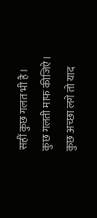सहीं कुछ गलत भी है।
कुछ गलती माफ कीजिऐ।
कुछ अच्छा लगे तो याद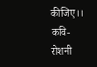कीजिए।।
कवि-रोशनी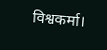विश्वकर्मा।